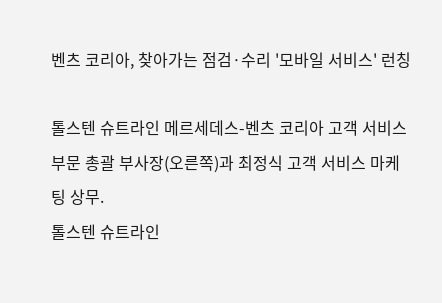벤츠 코리아, 찾아가는 점검·수리 '모바일 서비스' 런칭

톨스텐 슈트라인 메르세데스-벤츠 코리아 고객 서비스 부문 총괄 부사장(오른쪽)과 최정식 고객 서비스 마케팅 상무.
톨스텐 슈트라인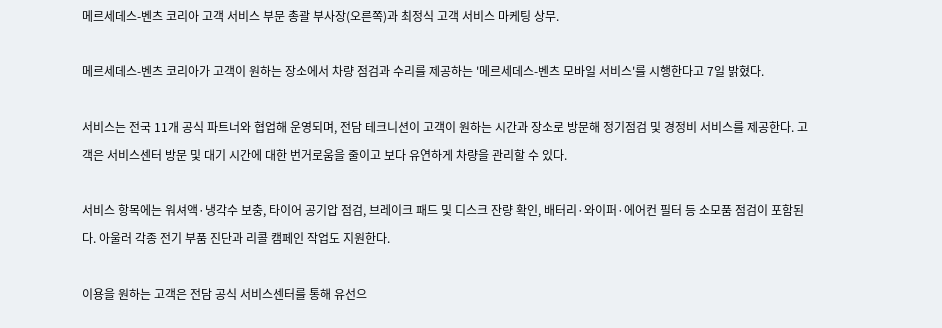메르세데스-벤츠 코리아 고객 서비스 부문 총괄 부사장(오른쪽)과 최정식 고객 서비스 마케팅 상무.

메르세데스-벤츠 코리아가 고객이 원하는 장소에서 차량 점검과 수리를 제공하는 '메르세데스-벤츠 모바일 서비스'를 시행한다고 7일 밝혔다.

서비스는 전국 11개 공식 파트너와 협업해 운영되며, 전담 테크니션이 고객이 원하는 시간과 장소로 방문해 정기점검 및 경정비 서비스를 제공한다. 고객은 서비스센터 방문 및 대기 시간에 대한 번거로움을 줄이고 보다 유연하게 차량을 관리할 수 있다.

서비스 항목에는 워셔액·냉각수 보충, 타이어 공기압 점검, 브레이크 패드 및 디스크 잔량 확인, 배터리·와이퍼·에어컨 필터 등 소모품 점검이 포함된다. 아울러 각종 전기 부품 진단과 리콜 캠페인 작업도 지원한다.

이용을 원하는 고객은 전담 공식 서비스센터를 통해 유선으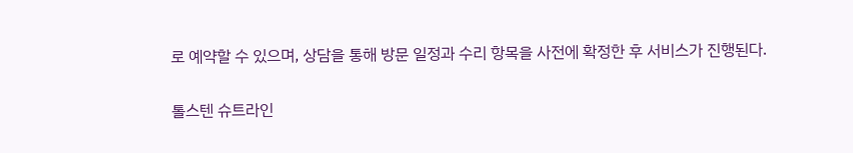로 예약할 수 있으며, 상담을 통해 방문 일정과 수리 항목을 사전에 확정한 후 서비스가 진행된다.

톨스텐 슈트라인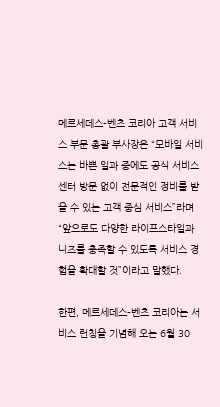메르세데스-벤츠 코리아 고객 서비스 부문 총괄 부사장은 “모바일 서비스는 바쁜 일과 중에도 공식 서비스센터 방문 없이 전문적인 정비를 받을 수 있는 고객 중심 서비스”라며 “앞으로도 다양한 라이프스타일과 니즈를 충족할 수 있도록 서비스 경험을 확대할 것”이라고 말했다.

한편, 메르세데스-벤츠 코리아는 서비스 런칭을 기념해 오는 6월 30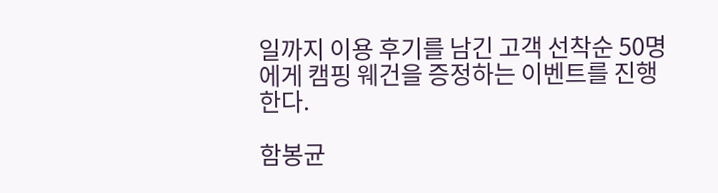일까지 이용 후기를 남긴 고객 선착순 50명에게 캠핑 웨건을 증정하는 이벤트를 진행한다.

함봉균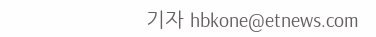기자 hbkone@etnews.com